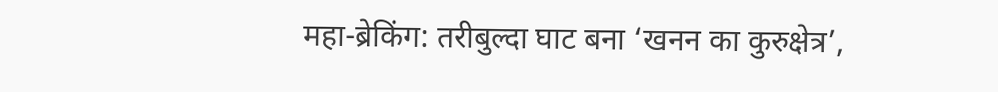महा-ब्रेकिंग: तरीबुल्दा घाट बना ‘खनन का कुरुक्षेत्र’,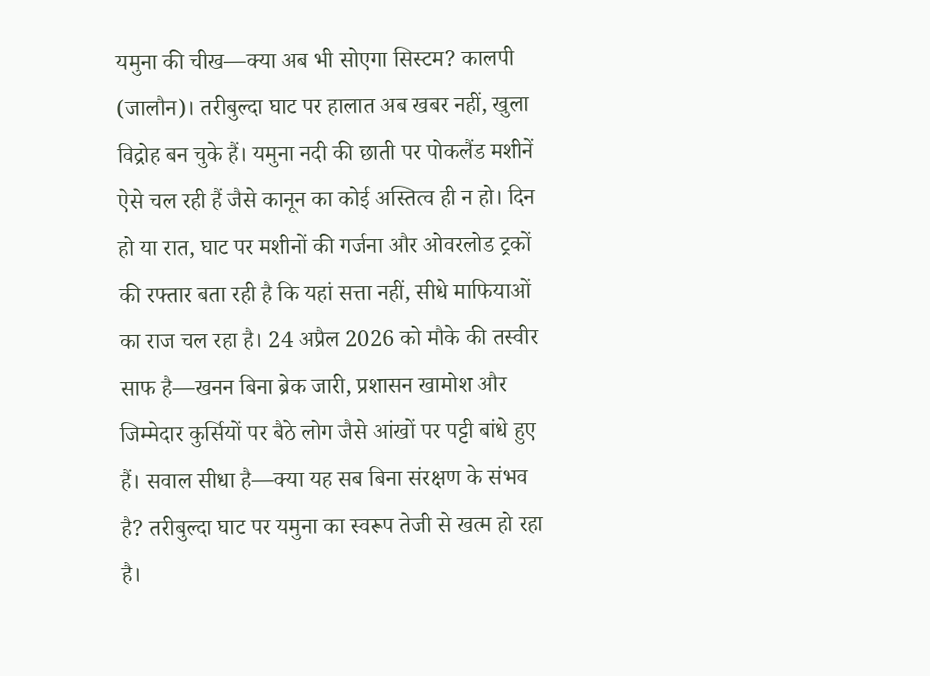यमुना की चीख—क्या अब भी सोएगा सिस्टम? कालपी (जालौन)। तरीबुल्दा घाट पर हालात अब खबर नहीं, खुला विद्रोह बन चुके हैं। यमुना नदी की छाती पर पोकलैंड मशीनें ऐसे चल रही हैं जैसे कानून का कोई अस्तित्व ही न हो। दिन हो या रात, घाट पर मशीनों की गर्जना और ओवरलोड ट्रकों की रफ्तार बता रही है कि यहां सत्ता नहीं, सीधे माफियाओं का राज चल रहा है। 24 अप्रैल 2026 को मौके की तस्वीर साफ है—खनन बिना ब्रेक जारी, प्रशासन खामोश और जिम्मेदार कुर्सियों पर बैठे लोग जैसे आंखों पर पट्टी बांधे हुए हैं। सवाल सीधा है—क्या यह सब बिना संरक्षण के संभव है? तरीबुल्दा घाट पर यमुना का स्वरूप तेजी से खत्म हो रहा है।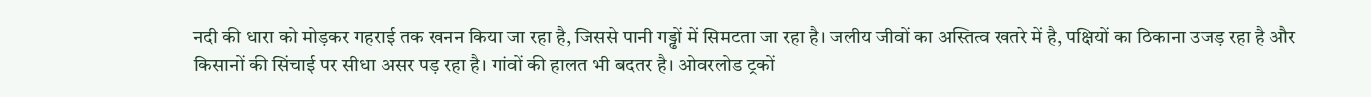नदी की धारा को मोड़कर गहराई तक खनन किया जा रहा है, जिससे पानी गड्ढों में सिमटता जा रहा है। जलीय जीवों का अस्तित्व खतरे में है, पक्षियों का ठिकाना उजड़ रहा है और किसानों की सिंचाई पर सीधा असर पड़ रहा है। गांवों की हालत भी बदतर है। ओवरलोड ट्रकों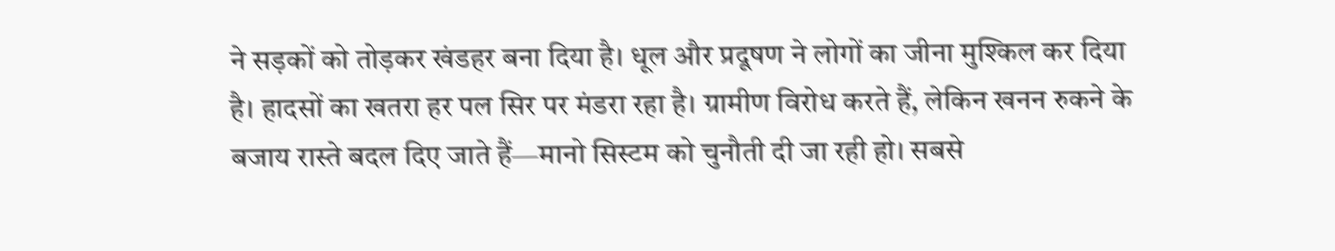ने सड़कों को तोड़कर खंडहर बना दिया है। धूल और प्रदूषण ने लोगों का जीना मुश्किल कर दिया है। हादसों का खतरा हर पल सिर पर मंडरा रहा है। ग्रामीण विरोध करते हैं, लेकिन खनन रुकने के बजाय रास्ते बदल दिए जाते हैं—मानो सिस्टम को चुनौती दी जा रही हो। सबसे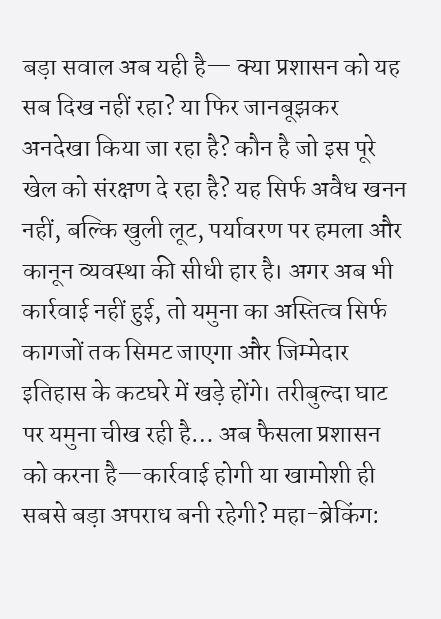बड़ा सवाल अब यही है— क्या प्रशासन को यह सब दिख नहीं रहा? या फिर जानबूझकर अनदेखा किया जा रहा है? कौन है जो इस पूरे खेल को संरक्षण दे रहा है? यह सिर्फ अवैध खनन नहीं, बल्कि खुली लूट, पर्यावरण पर हमला और कानून व्यवस्था की सीधी हार है। अगर अब भी कार्रवाई नहीं हुई, तो यमुना का अस्तित्व सिर्फ कागजों तक सिमट जाएगा और जिम्मेदार इतिहास के कटघरे में खड़े होंगे। तरीबुल्दा घाट पर यमुना चीख रही है… अब फैसला प्रशासन को करना है—कार्रवाई होगी या खामोशी ही सबसे बड़ा अपराध बनी रहेगी? महा-ब्रेकिंग: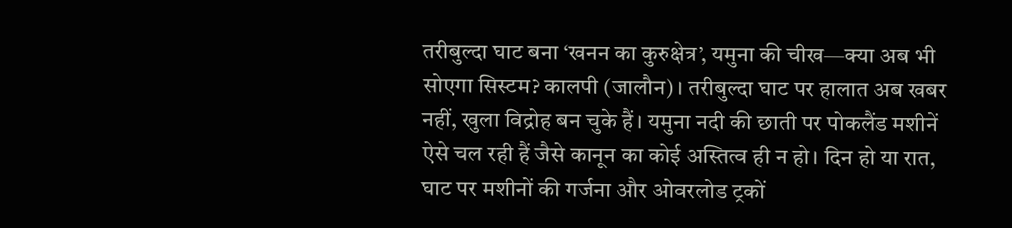तरीबुल्दा घाट बना ‘खनन का कुरुक्षेत्र’, यमुना की चीख—क्या अब भी सोएगा सिस्टम? कालपी (जालौन)। तरीबुल्दा घाट पर हालात अब खबर नहीं, खुला विद्रोह बन चुके हैं। यमुना नदी की छाती पर पोकलैंड मशीनें ऐसे चल रही हैं जैसे कानून का कोई अस्तित्व ही न हो। दिन हो या रात, घाट पर मशीनों की गर्जना और ओवरलोड ट्रकों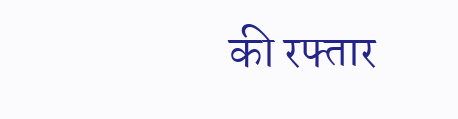की रफ्तार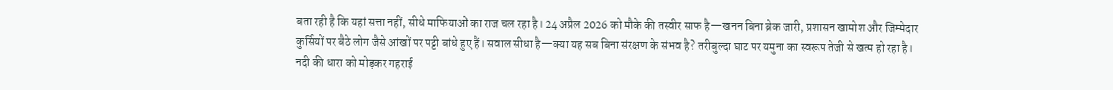बता रही है कि यहां सत्ता नहीं, सीधे माफियाओं का राज चल रहा है। 24 अप्रैल 2026 को मौके की तस्वीर साफ है—खनन बिना ब्रेक जारी, प्रशासन खामोश और जिम्मेदार कुर्सियों पर बैठे लोग जैसे आंखों पर पट्टी बांधे हुए हैं। सवाल सीधा है—क्या यह सब बिना संरक्षण के संभव है? तरीबुल्दा घाट पर यमुना का स्वरूप तेजी से खत्म हो रहा है। नदी की धारा को मोड़कर गहराई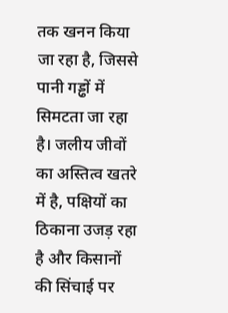तक खनन किया जा रहा है, जिससे पानी गड्ढों में सिमटता जा रहा है। जलीय जीवों का अस्तित्व खतरे में है, पक्षियों का ठिकाना उजड़ रहा है और किसानों की सिंचाई पर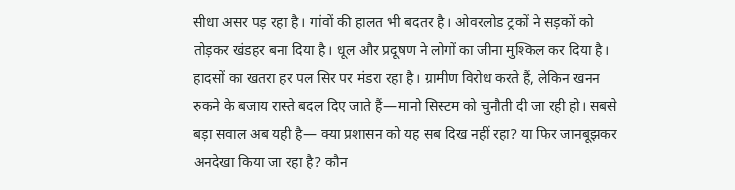सीधा असर पड़ रहा है। गांवों की हालत भी बदतर है। ओवरलोड ट्रकों ने सड़कों को तोड़कर खंडहर बना दिया है। धूल और प्रदूषण ने लोगों का जीना मुश्किल कर दिया है। हादसों का खतरा हर पल सिर पर मंडरा रहा है। ग्रामीण विरोध करते हैं, लेकिन खनन रुकने के बजाय रास्ते बदल दिए जाते हैं—मानो सिस्टम को चुनौती दी जा रही हो। सबसे बड़ा सवाल अब यही है— क्या प्रशासन को यह सब दिख नहीं रहा? या फिर जानबूझकर अनदेखा किया जा रहा है? कौन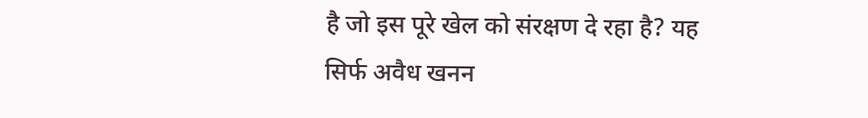है जो इस पूरे खेल को संरक्षण दे रहा है? यह सिर्फ अवैध खनन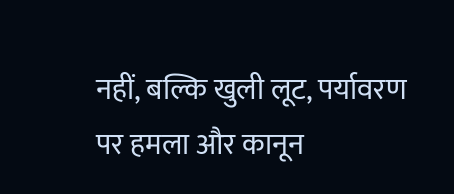नहीं, बल्कि खुली लूट, पर्यावरण पर हमला और कानून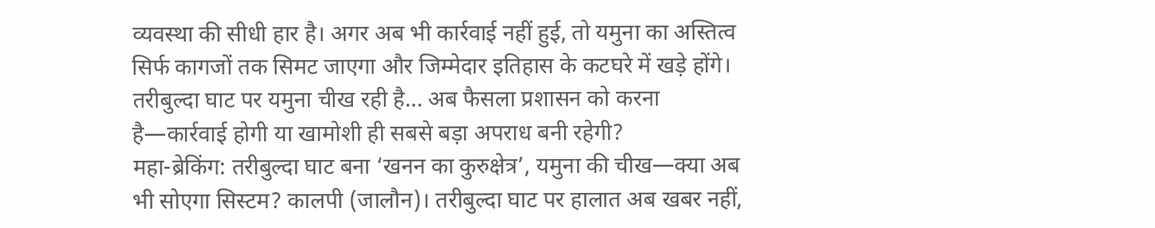व्यवस्था की सीधी हार है। अगर अब भी कार्रवाई नहीं हुई, तो यमुना का अस्तित्व सिर्फ कागजों तक सिमट जाएगा और जिम्मेदार इतिहास के कटघरे में खड़े होंगे। तरीबुल्दा घाट पर यमुना चीख रही है… अब फैसला प्रशासन को करना है—कार्रवाई होगी या खामोशी ही सबसे बड़ा अपराध बनी रहेगी?
महा-ब्रेकिंग: तरीबुल्दा घाट बना ‘खनन का कुरुक्षेत्र’, यमुना की चीख—क्या अब भी सोएगा सिस्टम? कालपी (जालौन)। तरीबुल्दा घाट पर हालात अब खबर नहीं,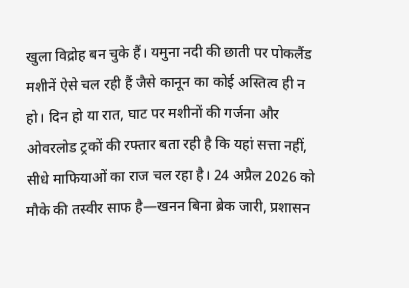खुला विद्रोह बन चुके हैं। यमुना नदी की छाती पर पोकलैंड मशीनें ऐसे चल रही हैं जैसे कानून का कोई अस्तित्व ही न हो। दिन हो या रात, घाट पर मशीनों की गर्जना और ओवरलोड ट्रकों की रफ्तार बता रही है कि यहां सत्ता नहीं, सीधे माफियाओं का राज चल रहा है। 24 अप्रैल 2026 को मौके की तस्वीर साफ है—खनन बिना ब्रेक जारी, प्रशासन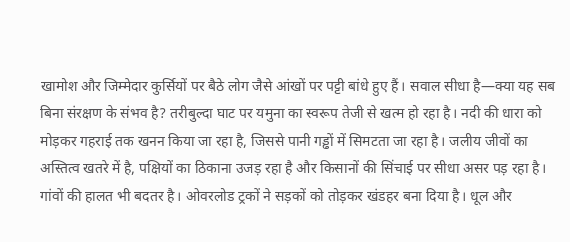खामोश और जिम्मेदार कुर्सियों पर बैठे लोग जैसे आंखों पर पट्टी बांधे हुए हैं। सवाल सीधा है—क्या यह सब बिना संरक्षण के संभव है? तरीबुल्दा घाट पर यमुना का स्वरूप तेजी से खत्म हो रहा है। नदी की धारा को मोड़कर गहराई तक खनन किया जा रहा है, जिससे पानी गड्ढों में सिमटता जा रहा है। जलीय जीवों का अस्तित्व खतरे में है, पक्षियों का ठिकाना उजड़ रहा है और किसानों की सिंचाई पर सीधा असर पड़ रहा है। गांवों की हालत भी बदतर है। ओवरलोड ट्रकों ने सड़कों को तोड़कर खंडहर बना दिया है। धूल और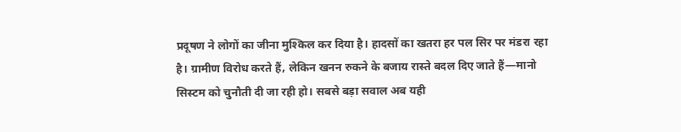प्रदूषण ने लोगों का जीना मुश्किल कर दिया है। हादसों का खतरा हर पल सिर पर मंडरा रहा है। ग्रामीण विरोध करते हैं, लेकिन खनन रुकने के बजाय रास्ते बदल दिए जाते हैं—मानो सिस्टम को चुनौती दी जा रही हो। सबसे बड़ा सवाल अब यही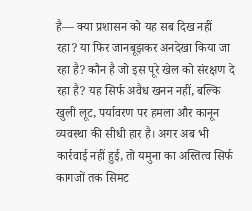है— क्या प्रशासन को यह सब दिख नहीं रहा? या फिर जानबूझकर अनदेखा किया जा रहा है? कौन है जो इस पूरे खेल को संरक्षण दे रहा है? यह सिर्फ अवैध खनन नहीं, बल्कि खुली लूट, पर्यावरण पर हमला और कानून व्यवस्था की सीधी हार है। अगर अब भी कार्रवाई नहीं हुई, तो यमुना का अस्तित्व सिर्फ कागजों तक सिमट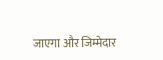जाएगा और जिम्मेदार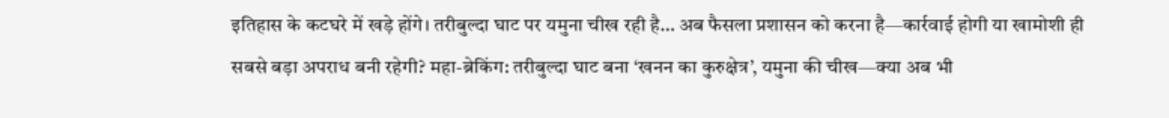इतिहास के कटघरे में खड़े होंगे। तरीबुल्दा घाट पर यमुना चीख रही है… अब फैसला प्रशासन को करना है—कार्रवाई होगी या खामोशी ही सबसे बड़ा अपराध बनी रहेगी? महा-ब्रेकिंग: तरीबुल्दा घाट बना ‘खनन का कुरुक्षेत्र’, यमुना की चीख—क्या अब भी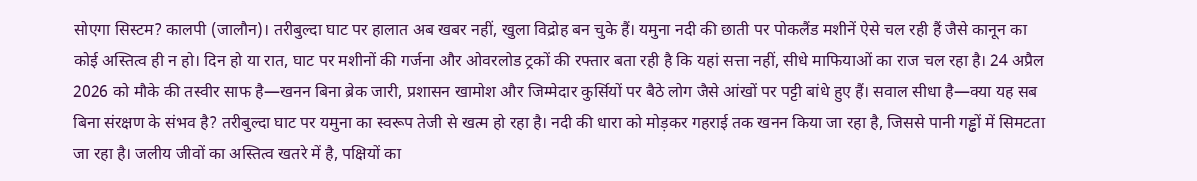सोएगा सिस्टम? कालपी (जालौन)। तरीबुल्दा घाट पर हालात अब खबर नहीं, खुला विद्रोह बन चुके हैं। यमुना नदी की छाती पर पोकलैंड मशीनें ऐसे चल रही हैं जैसे कानून का कोई अस्तित्व ही न हो। दिन हो या रात, घाट पर मशीनों की गर्जना और ओवरलोड ट्रकों की रफ्तार बता रही है कि यहां सत्ता नहीं, सीधे माफियाओं का राज चल रहा है। 24 अप्रैल 2026 को मौके की तस्वीर साफ है—खनन बिना ब्रेक जारी, प्रशासन खामोश और जिम्मेदार कुर्सियों पर बैठे लोग जैसे आंखों पर पट्टी बांधे हुए हैं। सवाल सीधा है—क्या यह सब बिना संरक्षण के संभव है? तरीबुल्दा घाट पर यमुना का स्वरूप तेजी से खत्म हो रहा है। नदी की धारा को मोड़कर गहराई तक खनन किया जा रहा है, जिससे पानी गड्ढों में सिमटता जा रहा है। जलीय जीवों का अस्तित्व खतरे में है, पक्षियों का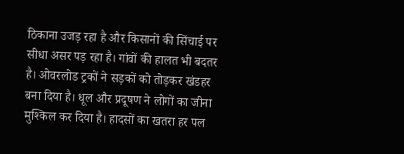ठिकाना उजड़ रहा है और किसानों की सिंचाई पर सीधा असर पड़ रहा है। गांवों की हालत भी बदतर है। ओवरलोड ट्रकों ने सड़कों को तोड़कर खंडहर बना दिया है। धूल और प्रदूषण ने लोगों का जीना मुश्किल कर दिया है। हादसों का खतरा हर पल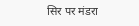सिर पर मंडरा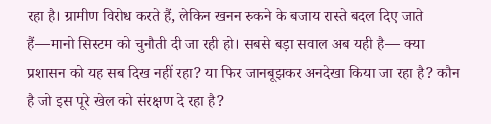रहा है। ग्रामीण विरोध करते हैं, लेकिन खनन रुकने के बजाय रास्ते बदल दिए जाते हैं—मानो सिस्टम को चुनौती दी जा रही हो। सबसे बड़ा सवाल अब यही है— क्या प्रशासन को यह सब दिख नहीं रहा? या फिर जानबूझकर अनदेखा किया जा रहा है? कौन है जो इस पूरे खेल को संरक्षण दे रहा है?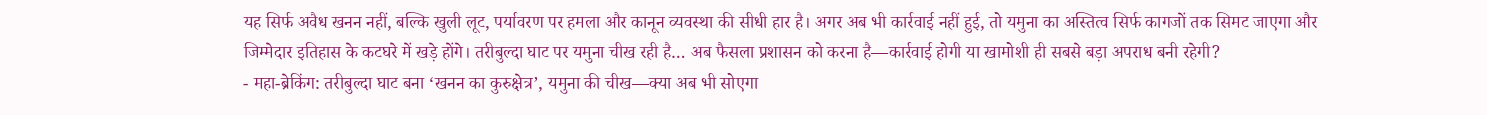यह सिर्फ अवैध खनन नहीं, बल्कि खुली लूट, पर्यावरण पर हमला और कानून व्यवस्था की सीधी हार है। अगर अब भी कार्रवाई नहीं हुई, तो यमुना का अस्तित्व सिर्फ कागजों तक सिमट जाएगा और जिम्मेदार इतिहास के कटघरे में खड़े होंगे। तरीबुल्दा घाट पर यमुना चीख रही है… अब फैसला प्रशासन को करना है—कार्रवाई होगी या खामोशी ही सबसे बड़ा अपराध बनी रहेगी?
- महा-ब्रेकिंग: तरीबुल्दा घाट बना ‘खनन का कुरुक्षेत्र’, यमुना की चीख—क्या अब भी सोएगा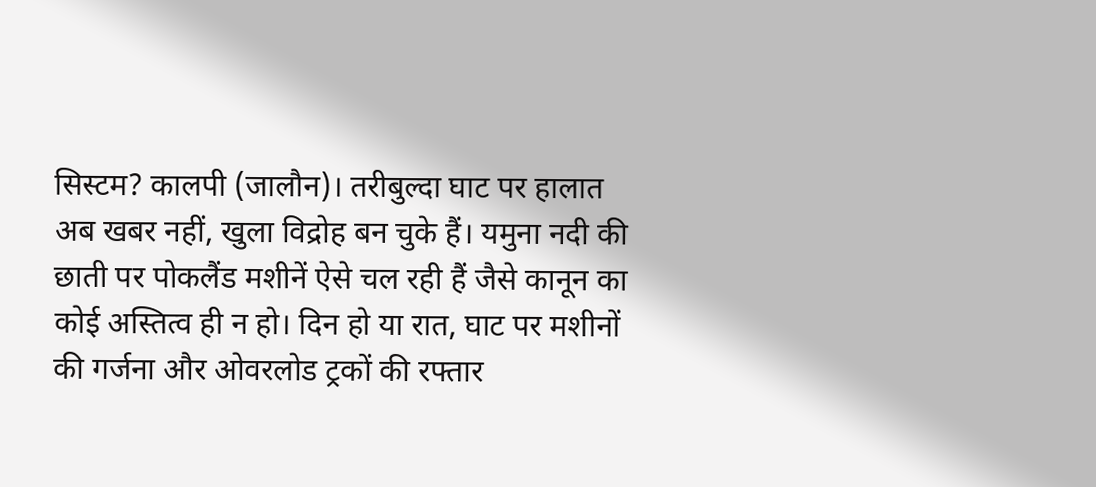सिस्टम? कालपी (जालौन)। तरीबुल्दा घाट पर हालात अब खबर नहीं, खुला विद्रोह बन चुके हैं। यमुना नदी की छाती पर पोकलैंड मशीनें ऐसे चल रही हैं जैसे कानून का कोई अस्तित्व ही न हो। दिन हो या रात, घाट पर मशीनों की गर्जना और ओवरलोड ट्रकों की रफ्तार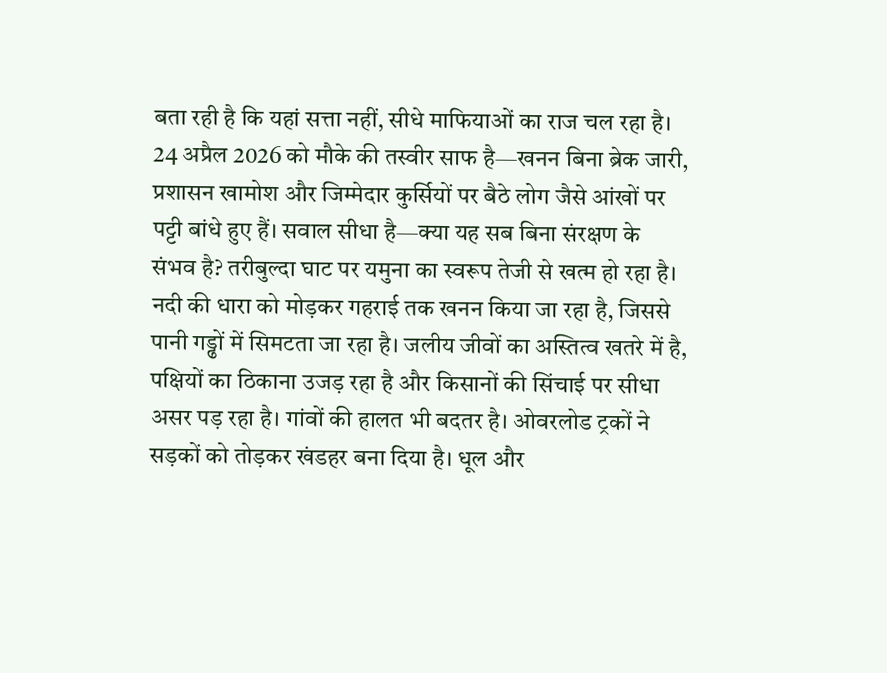बता रही है कि यहां सत्ता नहीं, सीधे माफियाओं का राज चल रहा है। 24 अप्रैल 2026 को मौके की तस्वीर साफ है—खनन बिना ब्रेक जारी, प्रशासन खामोश और जिम्मेदार कुर्सियों पर बैठे लोग जैसे आंखों पर पट्टी बांधे हुए हैं। सवाल सीधा है—क्या यह सब बिना संरक्षण के संभव है? तरीबुल्दा घाट पर यमुना का स्वरूप तेजी से खत्म हो रहा है। नदी की धारा को मोड़कर गहराई तक खनन किया जा रहा है, जिससे पानी गड्ढों में सिमटता जा रहा है। जलीय जीवों का अस्तित्व खतरे में है, पक्षियों का ठिकाना उजड़ रहा है और किसानों की सिंचाई पर सीधा असर पड़ रहा है। गांवों की हालत भी बदतर है। ओवरलोड ट्रकों ने सड़कों को तोड़कर खंडहर बना दिया है। धूल और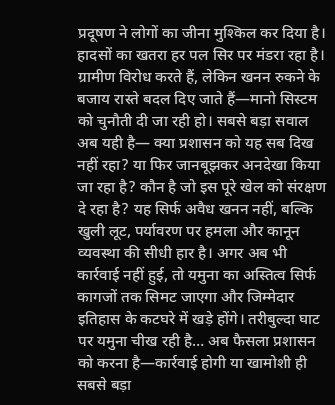प्रदूषण ने लोगों का जीना मुश्किल कर दिया है। हादसों का खतरा हर पल सिर पर मंडरा रहा है। ग्रामीण विरोध करते हैं, लेकिन खनन रुकने के बजाय रास्ते बदल दिए जाते हैं—मानो सिस्टम को चुनौती दी जा रही हो। सबसे बड़ा सवाल अब यही है— क्या प्रशासन को यह सब दिख नहीं रहा? या फिर जानबूझकर अनदेखा किया जा रहा है? कौन है जो इस पूरे खेल को संरक्षण दे रहा है? यह सिर्फ अवैध खनन नहीं, बल्कि खुली लूट, पर्यावरण पर हमला और कानून व्यवस्था की सीधी हार है। अगर अब भी कार्रवाई नहीं हुई, तो यमुना का अस्तित्व सिर्फ कागजों तक सिमट जाएगा और जिम्मेदार इतिहास के कटघरे में खड़े होंगे। तरीबुल्दा घाट पर यमुना चीख रही है… अब फैसला प्रशासन को करना है—कार्रवाई होगी या खामोशी ही सबसे बड़ा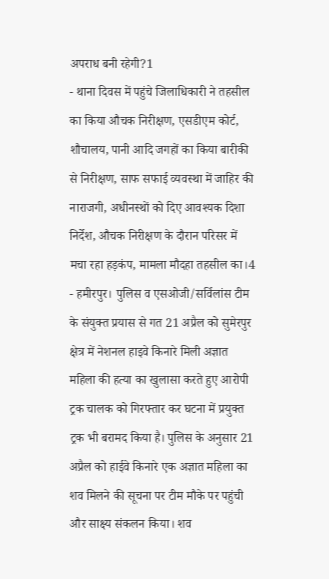अपराध बनी रहेगी?1
- थाना दिवस में पहुंचे जिलाधिकारी ने तहसील का किया औचक निरीक्षण, एसडीएम कोर्ट, शौचालय, पानी आदि जगहों का किया बारीकी से निरीक्षण, साफ सफाई व्यवस्था में जाहिर की नाराजगी, अधीनस्थों को दिए आवश्यक दिशा निर्देश, औचक निरीक्षण के दौरान परिसर में मचा रहा हड़कंप, मामला मौदहा तहसील का।4
- हमीरपुर। पुलिस व एसओजी/सर्विलांस टीम के संयुक्त प्रयास से गत 21 अप्रैल को सुमेरपुर क्षेत्र में नेशनल हाइवे किनारे मिली अज्ञात महिला की हत्या का खुलासा करते हुए आरोपी ट्रक चालक को गिरफ्तार कर घटना में प्रयुक्त ट्रक भी बरामद किया है। पुलिस के अनुसार 21 अप्रैल को हाईवे किनारे एक अज्ञात महिला का शव मिलने की सूचना पर टीम मौके पर पहुंची और साक्ष्य संकलन किया। शव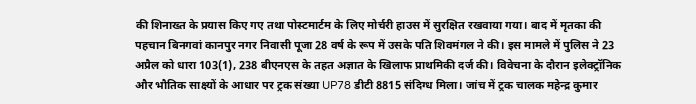की शिनाख्त के प्रयास किए गए तथा पोस्टमार्टम के लिए मोर्चरी हाउस में सुरक्षित रखवाया गया। बाद में मृतका की पहचान बिनगवां कानपुर नगर निवासी पूजा 28 वर्ष के रूप में उसके पति शिवमंगल ने की। इस मामले में पुलिस ने 23 अप्रैल को धारा 103(1), 238 बीएनएस के तहत अज्ञात के खिलाफ प्राथमिकी दर्ज की। विवेचना के दौरान इलेक्ट्रॉनिक और भौतिक साक्ष्यों के आधार पर ट्रक संख्या UP78 डीटी 8815 संदिग्ध मिला। जांच में ट्रक चालक महेन्द्र कुमार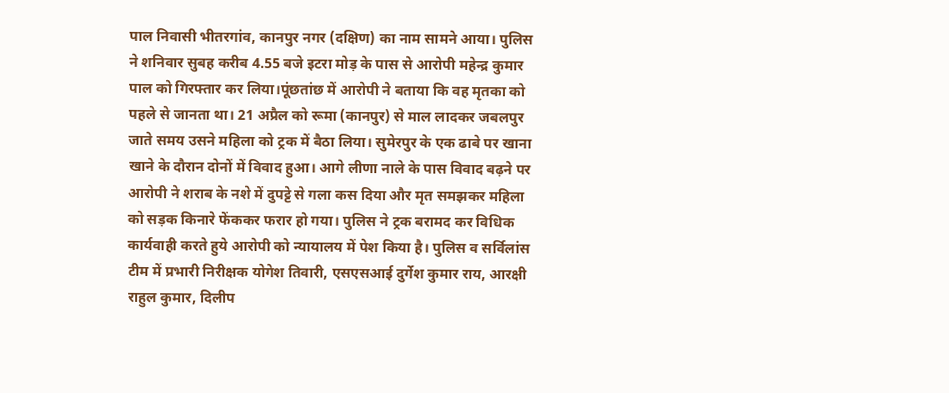पाल निवासी भीतरगांव, कानपुर नगर (दक्षिण) का नाम सामने आया। पुलिस ने शनिवार सुबह करीब 4.55 बजे इटरा मोड़ के पास से आरोपी महेन्द्र कुमार पाल को गिरफ्तार कर लिया।पूंछतांछ में आरोपी ने बताया कि वह मृतका को पहले से जानता था। 21 अप्रैल को रूमा (कानपुर) से माल लादकर जबलपुर जाते समय उसने महिला को ट्रक में बैठा लिया। सुमेरपुर के एक ढाबे पर खाना खाने के दौरान दोनों में विवाद हुआ। आगे लीणा नाले के पास विवाद बढ़ने पर आरोपी ने शराब के नशे में दुपट्टे से गला कस दिया और मृत समझकर महिला को सड़क किनारे फेंककर फरार हो गया। पुलिस ने ट्रक बरामद कर विधिक कार्यवाही करते हुये आरोपी को न्यायालय में पेश किया है। पुलिस व सर्विलांस टीम में प्रभारी निरीक्षक योगेश तिवारी, एसएसआई दुर्गेश कुमार राय, आरक्षी राहुल कुमार, दिलीप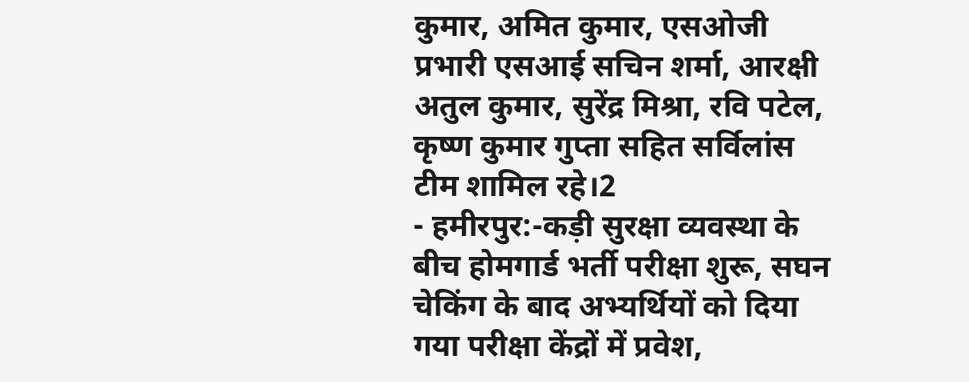कुमार, अमित कुमार, एसओजी प्रभारी एसआई सचिन शर्मा, आरक्षी अतुल कुमार, सुरेंद्र मिश्रा, रवि पटेल, कृष्ण कुमार गुप्ता सहित सर्विलांस टीम शामिल रहे।2
- हमीरपुर:-कड़ी सुरक्षा व्यवस्था के बीच होमगार्ड भर्ती परीक्षा शुरू, सघन चेकिंग के बाद अभ्यर्थियों को दिया गया परीक्षा केंद्रों में प्रवेश,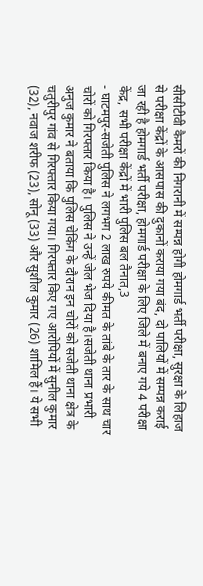सीसीटीवी कैमरों की निगरानी में सम्पन्न होगी होमगार्ड भर्ती परीक्षा, सुरक्षा के लिहाज से परीक्षा केंद्रों के आसपास की दुकानों कराया गया बंद, दो पालियों में सम्पन्न कराई जा रही है होमगार्ड भर्ती परीक्षा, होमगार्ड परीक्षा के लिए जिले में बनाए गये 4 परीक्षा केंद्र, सभी परीक्षा केंद्रों में भारी पुलिस बल तैनात,3
- घाटमपुर-सजेती पुलिस ने लगभग 2 लाख रुपये कीमत के तांबे के तार के साथ चार चोरों को गिरफ्तार किया है। पुलिस ने उन्हें जेल भेज दिया है।सजेती थाना प्रभारी अनुज कुमार ने बताया कि पुलिस चेकिंग के दौरान इन चोरों को सजेती थाना क्षेत्र के चतुरीपुर गांव से गिरफ्तार किया गया। गिरफ्तार किए गए आरोपियों में सुनील कुमार (32), नवाज शरीफ (23), सोनू (33) और सुशील कुमार (26) शामिल हैं। ये सभी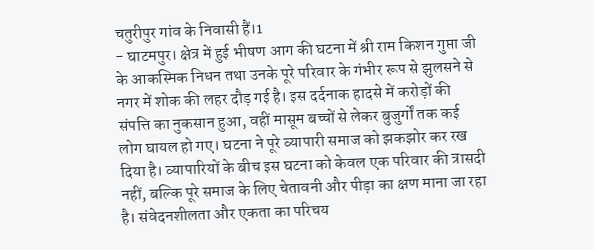चतुरीपुर गांव के निवासी हैं।1
- घाटमपुर। क्षेत्र में हुई भीषण आग की घटना में श्री राम किशन गुप्ता जी के आकस्मिक निधन तथा उनके पूरे परिवार के गंभीर रूप से झुलसने से नगर में शोक की लहर दौड़ गई है। इस दर्दनाक हादसे में करोड़ों की संपत्ति का नुकसान हुआ, वहीं मासूम बच्चों से लेकर बुजुर्गों तक कई लोग घायल हो गए। घटना ने पूरे व्यापारी समाज को झकझोर कर रख दिया है। व्यापारियों के बीच इस घटना को केवल एक परिवार की त्रासदी नहीं, बल्कि पूरे समाज के लिए चेतावनी और पीड़ा का क्षण माना जा रहा है। संवेदनशीलता और एकता का परिचय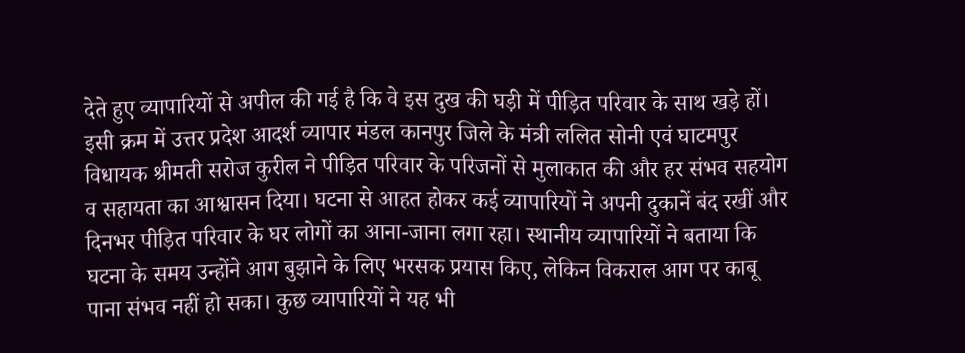देते हुए व्यापारियों से अपील की गई है कि वे इस दुख की घड़ी में पीड़ित परिवार के साथ खड़े हों। इसी क्रम में उत्तर प्रदेश आदर्श व्यापार मंडल कानपुर जिले के मंत्री ललित सोनी एवं घाटमपुर विधायक श्रीमती सरोज कुरील ने पीड़ित परिवार के परिजनों से मुलाकात की और हर संभव सहयोग व सहायता का आश्वासन दिया। घटना से आहत होकर कई व्यापारियों ने अपनी दुकानें बंद रखीं और दिनभर पीड़ित परिवार के घर लोगों का आना-जाना लगा रहा। स्थानीय व्यापारियों ने बताया कि घटना के समय उन्होंने आग बुझाने के लिए भरसक प्रयास किए, लेकिन विकराल आग पर काबू पाना संभव नहीं हो सका। कुछ व्यापारियों ने यह भी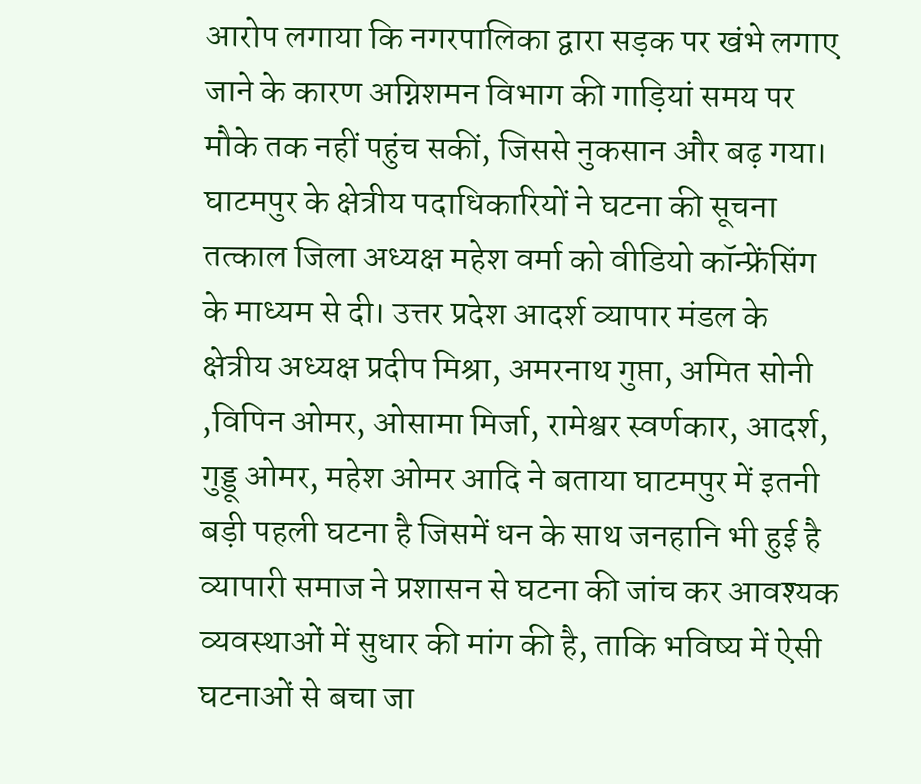आरोप लगाया कि नगरपालिका द्वारा सड़क पर खंभे लगाए जाने के कारण अग्निशमन विभाग की गाड़ियां समय पर मौके तक नहीं पहुंच सकीं, जिससे नुकसान और बढ़ गया। घाटमपुर के क्षेत्रीय पदाधिकारियों ने घटना की सूचना तत्काल जिला अध्यक्ष महेश वर्मा को वीडियो कॉन्फ्रेंसिंग के माध्यम से दी। उत्तर प्रदेश आदर्श व्यापार मंडल के क्षेत्रीय अध्यक्ष प्रदीप मिश्रा, अमरनाथ गुप्ता, अमित सोनी ,विपिन ओमर, ओसामा मिर्जा, रामेश्वर स्वर्णकार, आदर्श, गुड्डू ओमर, महेश ओमर आदि ने बताया घाटमपुर में इतनी बड़ी पहली घटना है जिसमें धन के साथ जनहानि भी हुई है व्यापारी समाज ने प्रशासन से घटना की जांच कर आवश्यक व्यवस्थाओं में सुधार की मांग की है, ताकि भविष्य में ऐसी घटनाओं से बचा जा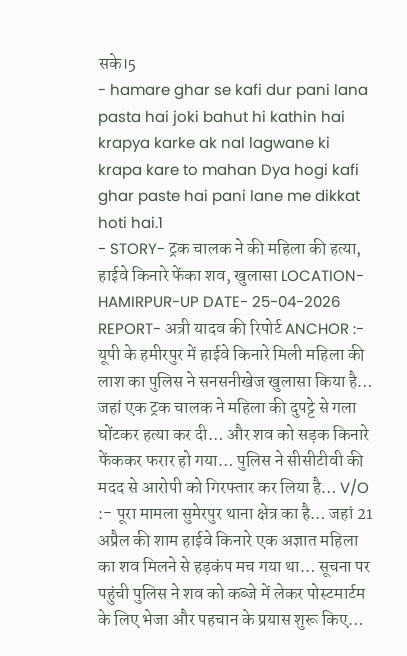सके।5
- hamare ghar se kafi dur pani lana pasta hai joki bahut hi kathin hai krapya karke ak nal lagwane ki krapa kare to mahan Dya hogi kafi ghar paste hai pani lane me dikkat hoti hai.1
- STORY- ट्रक चालक ने की महिला की हत्या, हाईवे किनारे फेंका शव, खुलासा LOCATION- HAMIRPUR-UP DATE- 25-04-2026 REPORT- अत्री यादव की रिपोर्ट ANCHOR :- यूपी के हमीरपुर में हाईवे किनारे मिली महिला की लाश का पुलिस ने सनसनीखेज खुलासा किया है… जहां एक ट्रक चालक ने महिला की दुपट्टे से गला घोंटकर हत्या कर दी… और शव को सड़क किनारे फेंककर फरार हो गया… पुलिस ने सीसीटीवी की मदद से आरोपी को गिरफ्तार कर लिया है… V/O :- पूरा मामला सुमेरपुर थाना क्षेत्र का है… जहां 21 अप्रैल की शाम हाईवे किनारे एक अज्ञात महिला का शव मिलने से हड़कंप मच गया था… सूचना पर पहुंची पुलिस ने शव को कब्जे में लेकर पोस्टमार्टम के लिए भेजा और पहचान के प्रयास शुरू किए…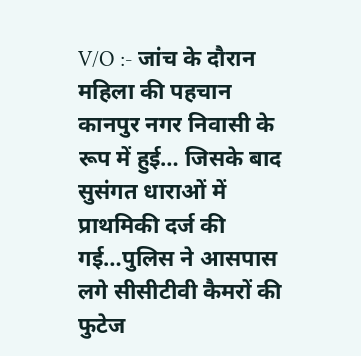V/O :- जांच के दौरान महिला की पहचान कानपुर नगर निवासी के रूप में हुई… जिसके बाद सुसंगत धाराओं में प्राथमिकी दर्ज की गई…पुलिस ने आसपास लगे सीसीटीवी कैमरों की फुटेज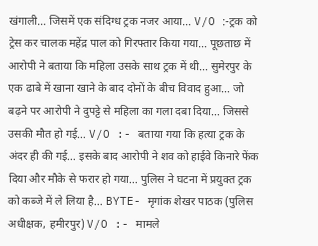खंगाली… जिसमें एक संदिग्ध ट्रक नजर आया… V/O :-ट्रक को ट्रेस कर चालक महेंद्र पाल को गिरफ्तार किया गया… पूछताछ में आरोपी ने बताया कि महिला उसके साथ ट्रक में थी… सुमेरपुर के एक ढाबे में खाना खाने के बाद दोनों के बीच विवाद हुआ… जो बढ़ने पर आरोपी ने दुपट्टे से महिला का गला दबा दिया… जिससे उसकी मौत हो गई… V/O :- बताया गया कि हत्या ट्रक के अंदर ही की गई… इसके बाद आरोपी ने शव को हाईवे किनारे फेंक दिया और मौके से फरार हो गया… पुलिस ने घटना में प्रयुक्त ट्रक को कब्जे में ले लिया है… BYTE- मृगांक शेखर पाठक (पुलिस अधीक्षक, हमीरपुर) V/O :- मामले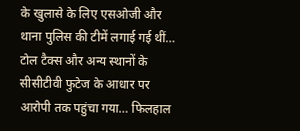के खुलासे के लिए एसओजी और थाना पुलिस की टीमें लगाई गई थीं… टोल टैक्स और अन्य स्थानों के सीसीटीवी फुटेज के आधार पर आरोपी तक पहुंचा गया… फिलहाल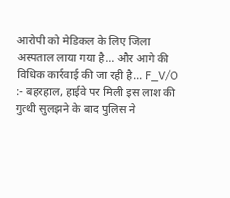आरोपी को मेडिकल के लिए जिला अस्पताल लाया गया है… और आगे की विधिक कार्रवाई की जा रही है… F_V/O :- बहरहाल, हाईवे पर मिली इस लाश की गुत्थी सुलझने के बाद पुलिस ने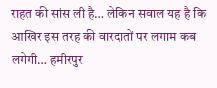राहत की सांस ली है… लेकिन सवाल यह है कि आखिर इस तरह की वारदातों पर लगाम कब लगेगी… हमीरपुर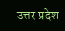उत्तर प्रदेश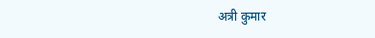अत्री कुमार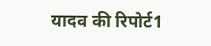यादव की रिपोर्ट1